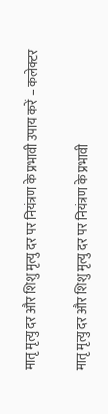मातृ मृत्यु दर और शिशु मृत्यु दर पर नियंत्रण के प्रभावी उपाय करें – कलेक्टर

मातृ मृत्यु दर और शिशु मृत्यु दर पर नियंत्रण के प्रभावी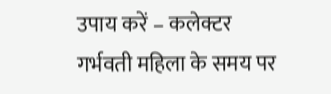उपाय करें – कलेक्टर
गर्भवती महिला के समय पर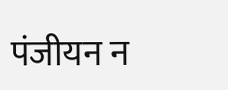पंजीयन न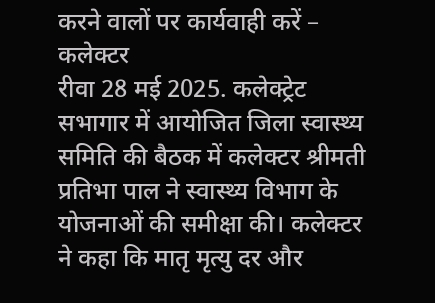करने वालों पर कार्यवाही करें – कलेक्टर
रीवा 28 मई 2025. कलेक्ट्रेट सभागार में आयोजित जिला स्वास्थ्य समिति की बैठक में कलेक्टर श्रीमती प्रतिभा पाल ने स्वास्थ्य विभाग के योजनाओं की समीक्षा की। कलेक्टर ने कहा कि मातृ मृत्यु दर और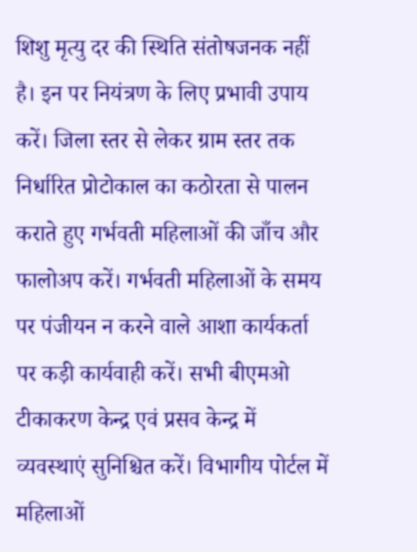शिशु मृत्यु दर की स्थिति संतोषजनक नहीं है। इन पर नियंत्रण के लिए प्रभावी उपाय करें। जिला स्तर से लेकर ग्राम स्तर तक निर्धारित प्रोटोकाल का कठोरता से पालन कराते हुए गर्भवती महिलाओं की जाँच और फालोअप करें। गर्भवती महिलाओं के समय पर पंजीयन न करने वाले आशा कार्यकर्ता पर कड़ी कार्यवाही करें। सभी बीएमओ टीकाकरण केन्द्र एवं प्रसव केन्द्र में व्यवस्थाएं सुनिश्चित करें। विभागीय पोर्टल में महिलाओं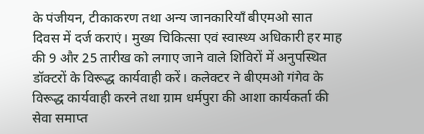के पंजीयन, टीकाकरण तथा अन्य जानकारियाँ बीएमओ सात दिवस में दर्ज कराएं। मुख्य चिकित्सा एवं स्वास्थ्य अधिकारी हर माह की 9 और 25 तारीख को लगाए जाने वाले शिविरों में अनुपस्थित डॉक्टरों के विरूद्ध कार्यवाही करें। कलेक्टर ने बीएमओ गंगेव के विरूद्ध कार्यवाही करने तथा ग्राम धर्मपुरा की आशा कार्यकर्ता की सेवा समाप्त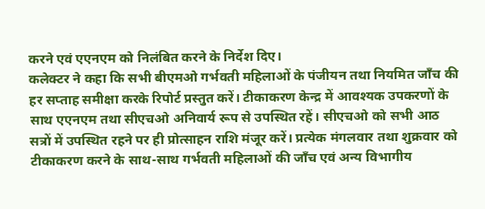करने एवं एएनएम को निलंबित करने के निर्देश दिए।
कलेक्टर ने कहा कि सभी बीएमओ गर्भवती महिलाओं के पंजीयन तथा नियमित जाँच की हर सप्ताह समीक्षा करके रिपोर्ट प्रस्तुत करें। टीकाकरण केन्द्र में आवश्यक उपकरणों के साथ एएनएम तथा सीएचओ अनिवार्य रूप से उपस्थित रहें। सीएचओ को सभी आठ सत्रों में उपस्थित रहने पर ही प्रोत्साहन राशि मंजूर करें। प्रत्येक मंगलवार तथा शुक्रवार को टीकाकरण करने के साथ-साथ गर्भवती महिलाओं की जाँच एवं अन्य विभागीय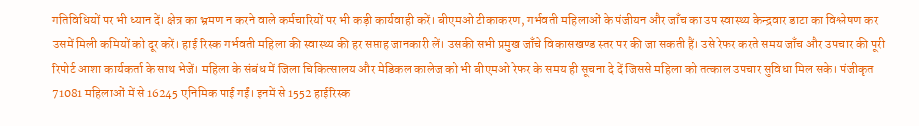गतिविधियों पर भी ध्यान दें। क्षेत्र का भ्रमण न करने वाले कर्मचारियों पर भी कड़ी कार्यवाही करें। बीएमओ टीकाकरण, गर्भवती महिलाओं के पंजीयन और जाँच का उप स्वास्थ्य केन्द्रवार डाटा का विश्लेषण कर उसमें मिली कमियों को दूर करें। हाई रिस्क गर्भवती महिला की स्वास्थ्य की हर सप्ताह जानकारी लें। उसकी सभी प्रमुख जाँचे विकासखण्ड स्तर पर की जा सकती हैं। उसे रेफर करते समय जाँच और उपचार की पूरी रिपोर्ट आशा कार्यकर्ता के साथ भेजें। महिला के संबंध में जिला चिकित्सालय और मेडिकल कालेज को भी बीएमओ रेफर के समय ही सूचना दे दें जिससे महिला को तत्काल उपचार सुविधा मिल सके। पंजीकृत 71081 महिलाओं में से 16245 एनिमिक पाई गईं। इनमें से 1552 हाईरिस्क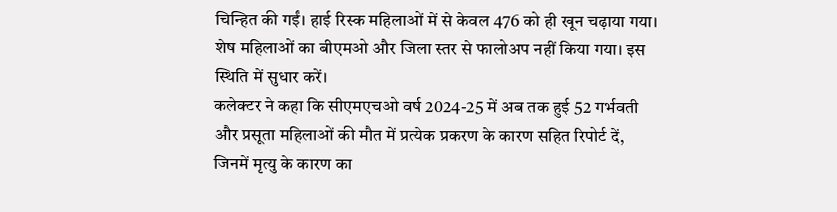चिन्हित की गईं। हाई रिस्क महिलाओं में से केवल 476 को ही खून चढ़ाया गया। शेष महिलाओं का बीएमओ और जिला स्तर से फालोअप नहीं किया गया। इस स्थिति में सुधार करें।
कलेक्टर ने कहा कि सीएमएचओ वर्ष 2024-25 में अब तक हुई 52 गर्भवती और प्रसूता महिलाओं की मौत में प्रत्येक प्रकरण के कारण सहित रिपोर्ट दें, जिनमें मृत्यु के कारण का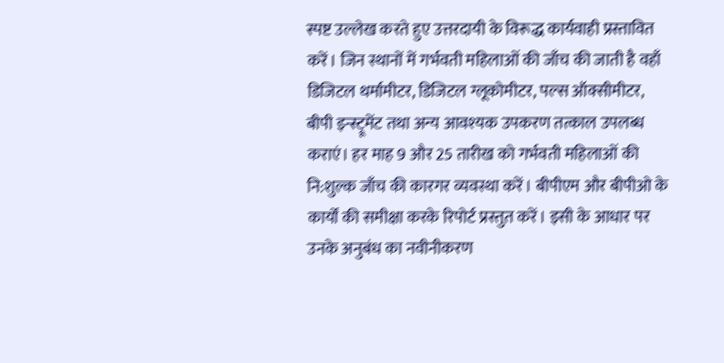स्पष्ट उल्लेख करते हुए उत्तरदायी के विरूद्ध कार्यवाही प्रस्तावित करें। जिन स्थानों में गर्भवती महिलाओं की जाँच की जाती है वहाँ डिजिटल थर्मामीटर, डिजिटल ग्लूकोमीटर, पल्स ऑक्सीमीटर, बीपी इन्स्ट्रूमेंट तथा अन्य आवश्यक उपकरण तत्काल उपलब्ध कराएं। हर माह 9 और 25 तारीख को गर्भवती महिलाओं की नि:शुल्क जाँच की कारगर व्यवस्था करें। बीपीएम और बीपीओ के कार्यों की समीक्षा करके रिपोर्ट प्रस्तुत करें। इसी के आधार पर उनके अनुबंध का नवीनीकरण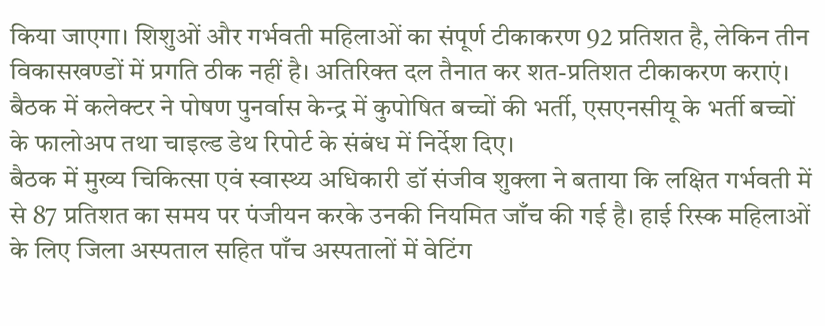किया जाएगा। शिशुओं और गर्भवती महिलाओं का संपूर्ण टीकाकरण 92 प्रतिशत है, लेकिन तीन विकासखण्डों में प्रगति ठीक नहीं है। अतिरिक्त दल तैनात कर शत-प्रतिशत टीकाकरण कराएं। बैठक में कलेक्टर ने पोषण पुनर्वास केन्द्र में कुपोषित बच्चों की भर्ती, एसएनसीयू के भर्ती बच्चों के फालोअप तथा चाइल्ड डेथ रिपोर्ट के संबंध में निर्देश दिए।
बैठक में मुख्य चिकित्सा एवं स्वास्थ्य अधिकारी डॉ संजीव शुक्ला ने बताया कि लक्षित गर्भवती में से 87 प्रतिशत का समय पर पंजीयन करके उनकी नियमित जाँच की गई है। हाई रिस्क महिलाओं के लिए जिला अस्पताल सहित पाँच अस्पतालों में वेटिंग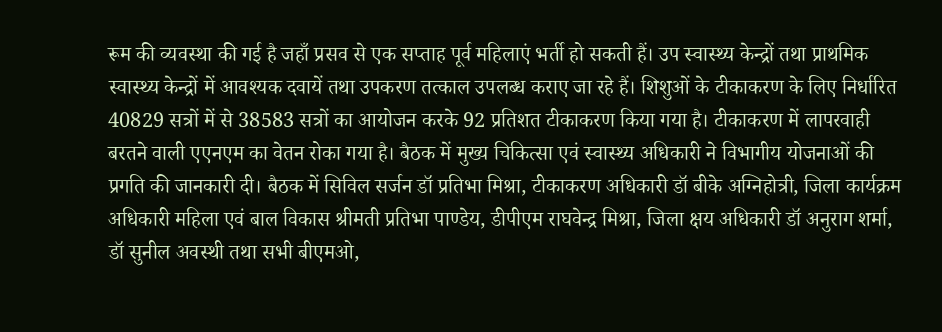रूम की व्यवस्था की गई है जहाँ प्रसव से एक सप्ताह पूर्व महिलाएं भर्ती हो सकती हैं। उप स्वास्थ्य केन्द्रों तथा प्राथमिक स्वास्थ्य केन्द्रों में आवश्यक दवायें तथा उपकरण तत्काल उपलब्ध कराए जा रहे हैं। शिशुओं के टीकाकरण के लिए निर्धारित 40829 सत्रों में से 38583 सत्रों का आयोजन करके 92 प्रतिशत टीकाकरण किया गया है। टीकाकरण में लापरवाही बरतने वाली एएनएम का वेतन रोका गया है। बैठक में मुख्य चिकित्सा एवं स्वास्थ्य अधिकारी ने विभागीय योजनाओं की प्रगति की जानकारी दी। बैठक में सिविल सर्जन डॉ प्रतिभा मिश्रा, टीकाकरण अधिकारी डॉ बीके अग्निहोत्री, जिला कार्यक्रम अधिकारी महिला एवं बाल विकास श्रीमती प्रतिभा पाण्डेय, डीपीएम राघवेन्द्र मिश्रा, जिला क्षय अधिकारी डॉ अनुराग शर्मा, डॉ सुनील अवस्थी तथा सभी बीएमओ,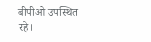बीपीओ उपस्थित रहे।